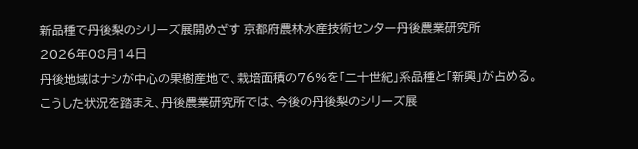新品種で丹後梨のシリーズ展開めざす 京都府農林水産技術センター丹後農業研究所
2026年08月14日
丹後地域はナシが中心の果樹産地で、栽培面積の76%を「二十世紀」系品種と「新興」が占める。
こうした状況を踏まえ、丹後農業研究所では、今後の丹後梨のシリーズ展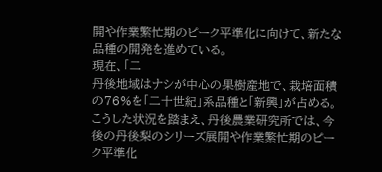開や作業繁忙期のピーク平準化に向けて、新たな品種の開発を進めている。
現在、「二
丹後地域はナシが中心の果樹産地で、栽培面積の76%を「二十世紀」系品種と「新興」が占める。
こうした状況を踏まえ、丹後農業研究所では、今後の丹後梨のシリーズ展開や作業繁忙期のピーク平準化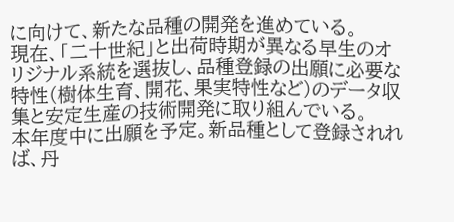に向けて、新たな品種の開発を進めている。
現在、「二十世紀」と出荷時期が異なる早生のオリジナル系統を選抜し、品種登録の出願に必要な特性(樹体生育、開花、果実特性など)のデータ収集と安定生産の技術開発に取り組んでいる。
本年度中に出願を予定。新品種として登録されれば、丹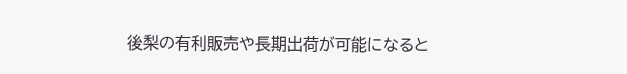後梨の有利販売や長期出荷が可能になると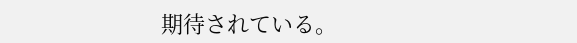期待されている。